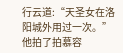行云道:“天圣女在洛阳城外用过一次。”
他拍了拍慕容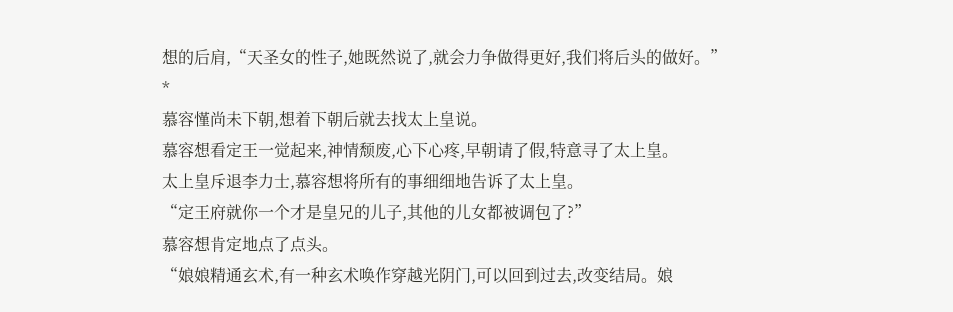想的后肩,“天圣女的性子,她既然说了,就会力争做得更好,我们将后头的做好。”
*
慕容慬尚未下朝,想着下朝后就去找太上皇说。
慕容想看定王一觉起来,神情颓废,心下心疼,早朝请了假,特意寻了太上皇。
太上皇斥退李力士,慕容想将所有的事细细地告诉了太上皇。
“定王府就你一个才是皇兄的儿子,其他的儿女都被调包了?”
慕容想肯定地点了点头。
“娘娘精通玄术,有一种玄术唤作穿越光阴门,可以回到过去,改变结局。娘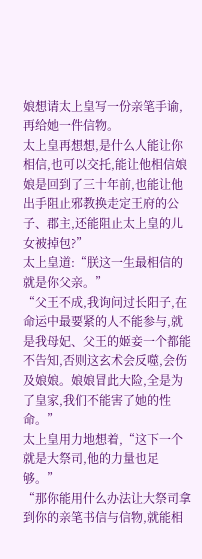娘想请太上皇写一份亲笔手谕,再给她一件信物。
太上皇再想想,是什么人能让你相信,也可以交托,能让他相信娘娘是回到了三十年前,也能让他出手阻止邪教换走定王府的公子、郡主,还能阻止太上皇的儿女被掉包?”
太上皇道:“朕这一生最相信的就是你父亲。”
“父王不成,我询问过长阳子,在命运中最要紧的人不能参与,就是我母妃、父王的姬妾一个都能不告知,否则这玄术会反噬,会伤及娘娘。娘娘冒此大险,全是为了皇家,我们不能害了她的性命。”
太上皇用力地想着,“这下一个就是大祭司,他的力量也足够。”
“那你能用什么办法让大祭司拿到你的亲笔书信与信物,就能相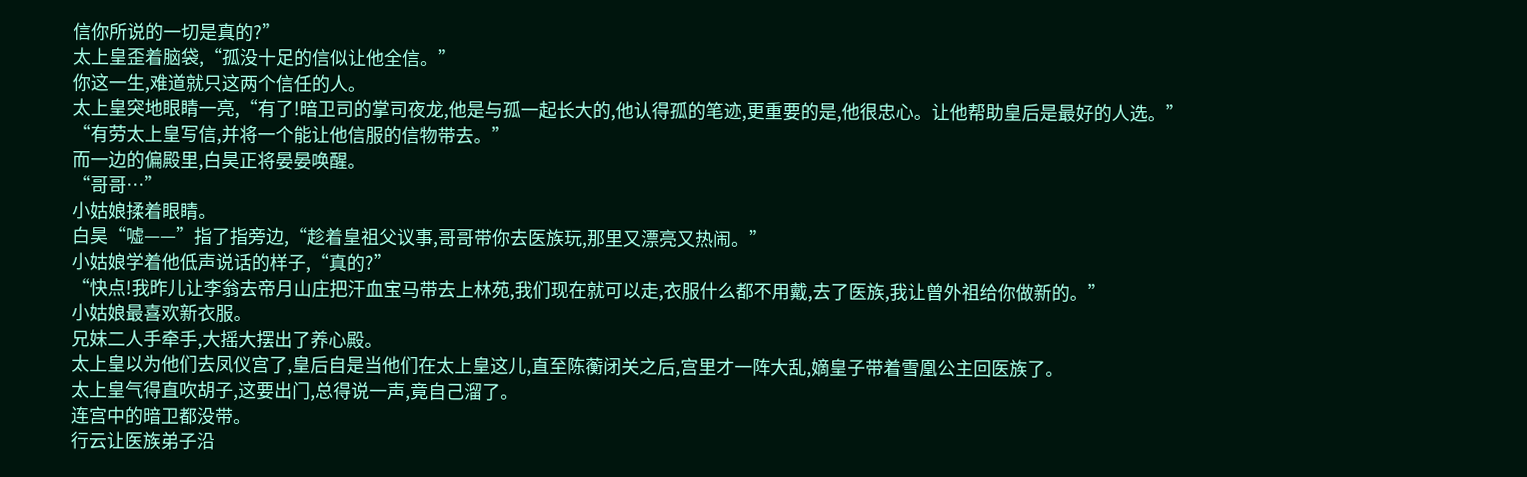信你所说的一切是真的?”
太上皇歪着脑袋,“孤没十足的信似让他全信。”
你这一生,难道就只这两个信任的人。
太上皇突地眼睛一亮,“有了!暗卫司的掌司夜龙,他是与孤一起长大的,他认得孤的笔迹,更重要的是,他很忠心。让他帮助皇后是最好的人选。”
“有劳太上皇写信,并将一个能让他信服的信物带去。”
而一边的偏殿里,白昊正将晏晏唤醒。
“哥哥…”
小姑娘揉着眼睛。
白昊“嘘——”指了指旁边,“趁着皇祖父议事,哥哥带你去医族玩,那里又漂亮又热闹。”
小姑娘学着他低声说话的样子,“真的?”
“快点!我昨儿让李翁去帝月山庄把汗血宝马带去上林苑,我们现在就可以走,衣服什么都不用戴,去了医族,我让曾外祖给你做新的。”
小姑娘最喜欢新衣服。
兄妹二人手牵手,大摇大摆出了养心殿。
太上皇以为他们去凤仪宫了,皇后自是当他们在太上皇这儿,直至陈蘅闭关之后,宫里才一阵大乱,嫡皇子带着雪凰公主回医族了。
太上皇气得直吹胡子,这要出门,总得说一声,竟自己溜了。
连宫中的暗卫都没带。
行云让医族弟子沿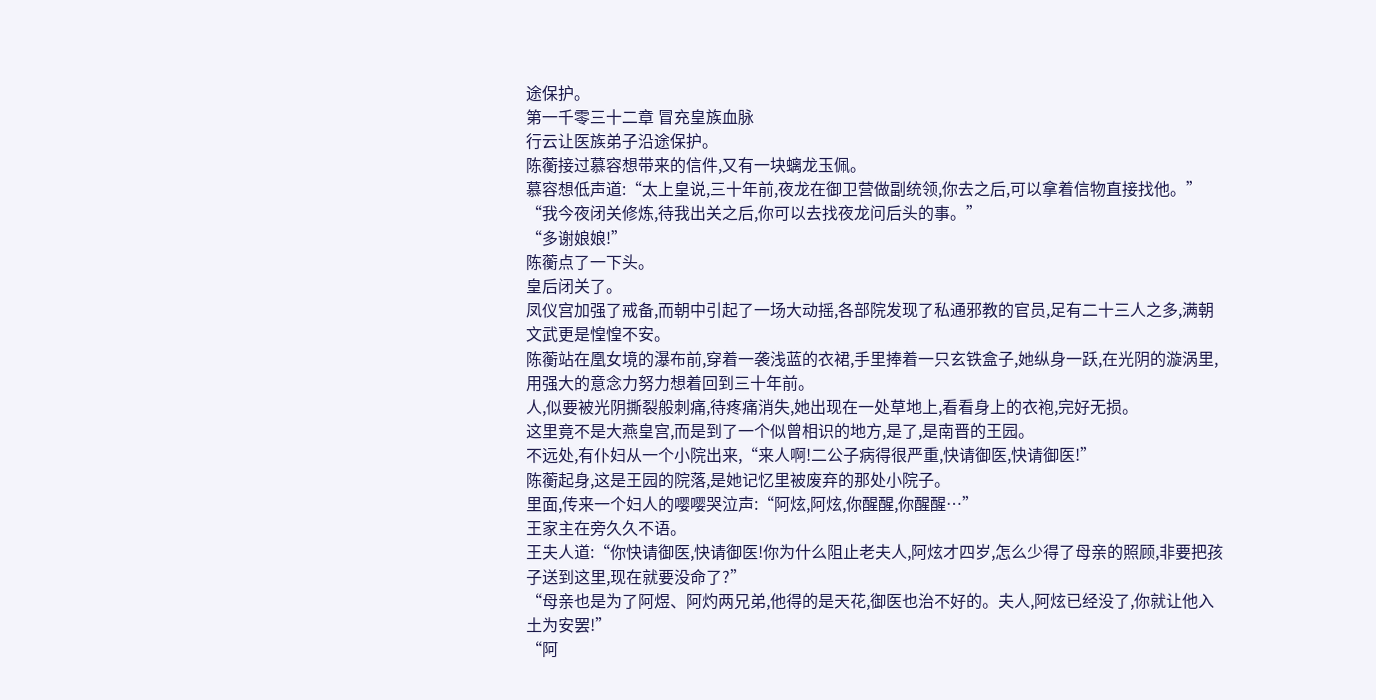途保护。
第一千零三十二章 冒充皇族血脉
行云让医族弟子沿途保护。
陈蘅接过慕容想带来的信件,又有一块螭龙玉佩。
慕容想低声道:“太上皇说,三十年前,夜龙在御卫营做副统领,你去之后,可以拿着信物直接找他。”
“我今夜闭关修炼,待我出关之后,你可以去找夜龙问后头的事。”
“多谢娘娘!”
陈蘅点了一下头。
皇后闭关了。
凤仪宫加强了戒备,而朝中引起了一场大动摇,各部院发现了私通邪教的官员,足有二十三人之多,满朝文武更是惶惶不安。
陈蘅站在凰女境的瀑布前,穿着一袭浅蓝的衣裙,手里捧着一只玄铁盒子,她纵身一跃,在光阴的漩涡里,用强大的意念力努力想着回到三十年前。
人,似要被光阴撕裂般刺痛,待疼痛消失,她出现在一处草地上,看看身上的衣袍,完好无损。
这里竟不是大燕皇宫,而是到了一个似曾相识的地方,是了,是南晋的王园。
不远处,有仆妇从一个小院出来,“来人啊!二公子病得很严重,快请御医,快请御医!”
陈蘅起身,这是王园的院落,是她记忆里被废弃的那处小院子。
里面,传来一个妇人的嘤嘤哭泣声:“阿炫,阿炫,你醒醒,你醒醒…”
王家主在旁久久不语。
王夫人道:“你快请御医,快请御医!你为什么阻止老夫人,阿炫才四岁,怎么少得了母亲的照顾,非要把孩子送到这里,现在就要没命了?”
“母亲也是为了阿煜、阿灼两兄弟,他得的是天花,御医也治不好的。夫人,阿炫已经没了,你就让他入土为安罢!”
“阿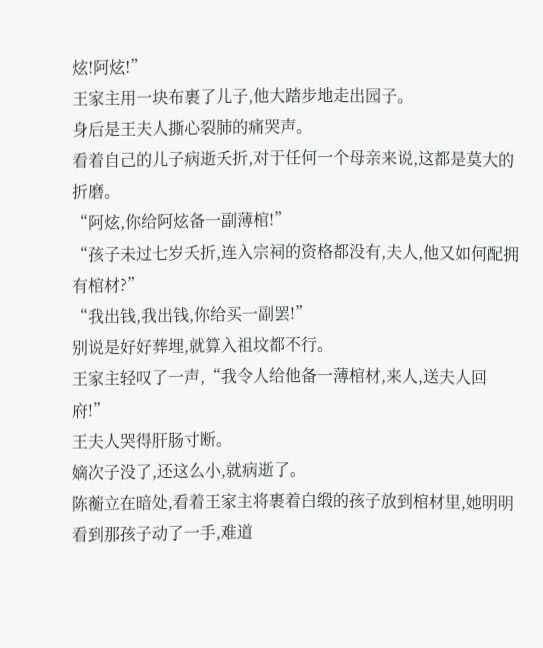炫!阿炫!”
王家主用一块布裹了儿子,他大踏步地走出园子。
身后是王夫人撕心裂肺的痛哭声。
看着自己的儿子病逝夭折,对于任何一个母亲来说,这都是莫大的折磨。
“阿炫,你给阿炫备一副薄棺!”
“孩子未过七岁夭折,连入宗祠的资格都没有,夫人,他又如何配拥有棺材?”
“我出钱,我出钱,你给买一副罢!”
别说是好好葬埋,就算入祖坟都不行。
王家主轻叹了一声,“我令人给他备一薄棺材,来人,送夫人回府!”
王夫人哭得肝肠寸断。
嫡次子没了,还这么小,就病逝了。
陈蘅立在暗处,看着王家主将裹着白缎的孩子放到棺材里,她明明看到那孩子动了一手,难道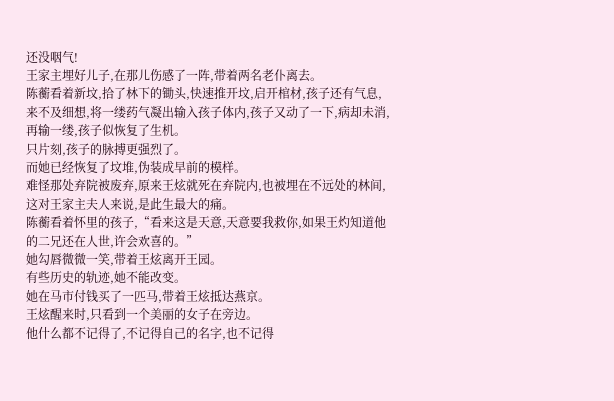还没咽气!
王家主埋好儿子,在那儿伤感了一阵,带着两名老仆离去。
陈蘅看着新坟,拾了林下的锄头,快速推开坟,启开棺材,孩子还有气息,来不及细想,将一缕药气凝出输入孩子体内,孩子又动了一下,病却未消,再输一缕,孩子似恢复了生机。
只片刻,孩子的脉搏更强烈了。
而她已经恢复了坟堆,伪装成早前的模样。
难怪那处弃院被废弃,原来王炫就死在弃院内,也被埋在不远处的林间,这对王家主夫人来说,是此生最大的痛。
陈蘅看着怀里的孩子,“看来这是天意,天意要我救你,如果王灼知道他的二兄还在人世,许会欢喜的。”
她勾唇微微一笑,带着王炫离开王园。
有些历史的轨迹,她不能改变。
她在马市付钱买了一匹马,带着王炫抵达燕京。
王炫醒来时,只看到一个美丽的女子在旁边。
他什么都不记得了,不记得自己的名字,也不记得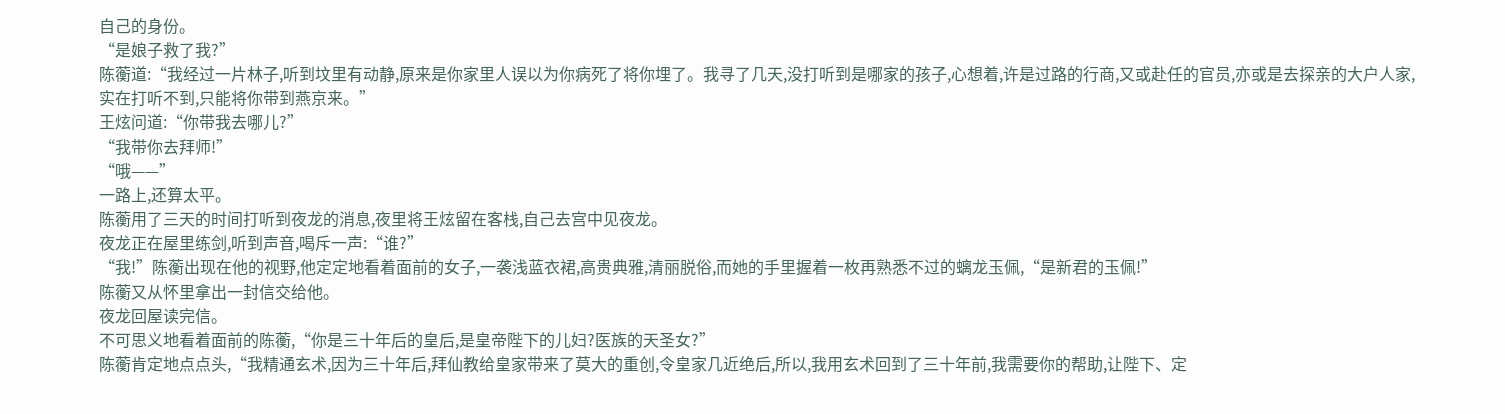自己的身份。
“是娘子救了我?”
陈蘅道:“我经过一片林子,听到坟里有动静,原来是你家里人误以为你病死了将你埋了。我寻了几天,没打听到是哪家的孩子,心想着,许是过路的行商,又或赴任的官员,亦或是去探亲的大户人家,实在打听不到,只能将你带到燕京来。”
王炫问道:“你带我去哪儿?”
“我带你去拜师!”
“哦——”
一路上,还算太平。
陈蘅用了三天的时间打听到夜龙的消息,夜里将王炫留在客栈,自己去宫中见夜龙。
夜龙正在屋里练剑,听到声音,喝斥一声:“谁?”
“我!”陈蘅出现在他的视野,他定定地看着面前的女子,一袭浅蓝衣裙,高贵典雅,清丽脱俗,而她的手里握着一枚再熟悉不过的螭龙玉佩,“是新君的玉佩!”
陈蘅又从怀里拿出一封信交给他。
夜龙回屋读完信。
不可思义地看着面前的陈蘅,“你是三十年后的皇后,是皇帝陛下的儿妇?医族的天圣女?”
陈蘅肯定地点点头,“我精通玄术,因为三十年后,拜仙教给皇家带来了莫大的重创,令皇家几近绝后,所以,我用玄术回到了三十年前,我需要你的帮助,让陛下、定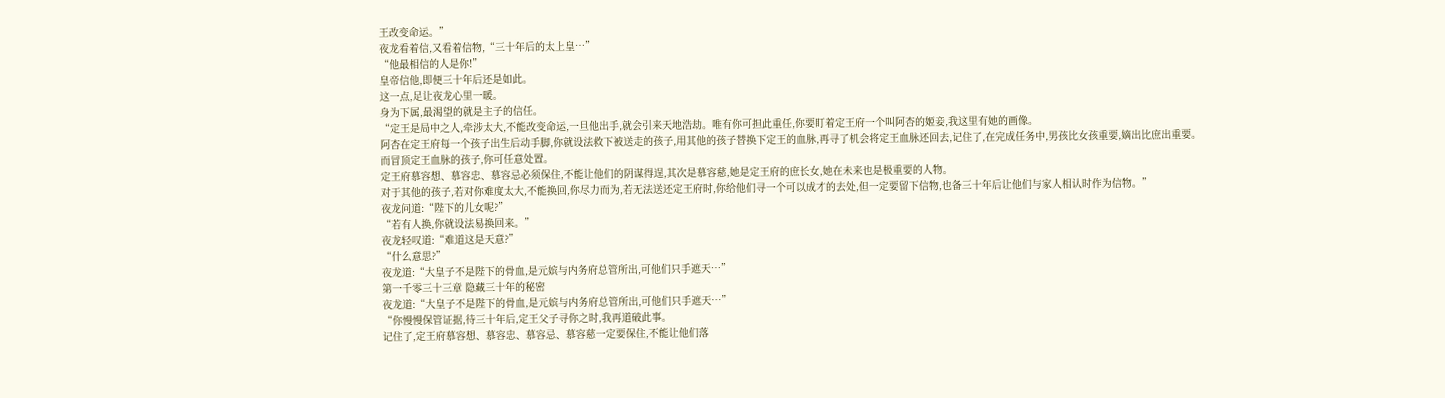王改变命运。”
夜龙看着信,又看着信物,“三十年后的太上皇…”
“他最相信的人是你!”
皇帝信他,即便三十年后还是如此。
这一点,足让夜龙心里一暖。
身为下属,最渴望的就是主子的信任。
“定王是局中之人,牵涉太大,不能改变命运,一旦他出手,就会引来天地浩劫。唯有你可担此重任,你要盯着定王府一个叫阿杏的姬妾,我这里有她的画像。
阿杏在定王府每一个孩子出生后动手脚,你就设法救下被送走的孩子,用其他的孩子替换下定王的血脉,再寻了机会将定王血脉还回去,记住了,在完成任务中,男孩比女孩重要,嫡出比庶出重要。
而冒顶定王血脉的孩子,你可任意处置。
定王府慕容想、慕容忠、慕容忌必须保住,不能让他们的阴谋得逞,其次是慕容慈,她是定王府的庶长女,她在未来也是极重要的人物。
对于其他的孩子,若对你难度太大,不能换回,你尽力而为,若无法送还定王府时,你给他们寻一个可以成才的去处,但一定要留下信物,也备三十年后让他们与家人相认时作为信物。”
夜龙问道:“陛下的儿女呢?”
“若有人换,你就设法易换回来。”
夜龙轻叹道:“难道这是天意?”
“什么意思?”
夜龙道:“大皇子不是陛下的骨血,是元嫔与内务府总管所出,可他们只手遮天…”
第一千零三十三章 隐藏三十年的秘密
夜龙道:“大皇子不是陛下的骨血,是元嫔与内务府总管所出,可他们只手遮天…”
“你慢慢保管证据,待三十年后,定王父子寻你之时,我再道破此事。
记住了,定王府慕容想、慕容忠、慕容忌、慕容慈一定要保住,不能让他们落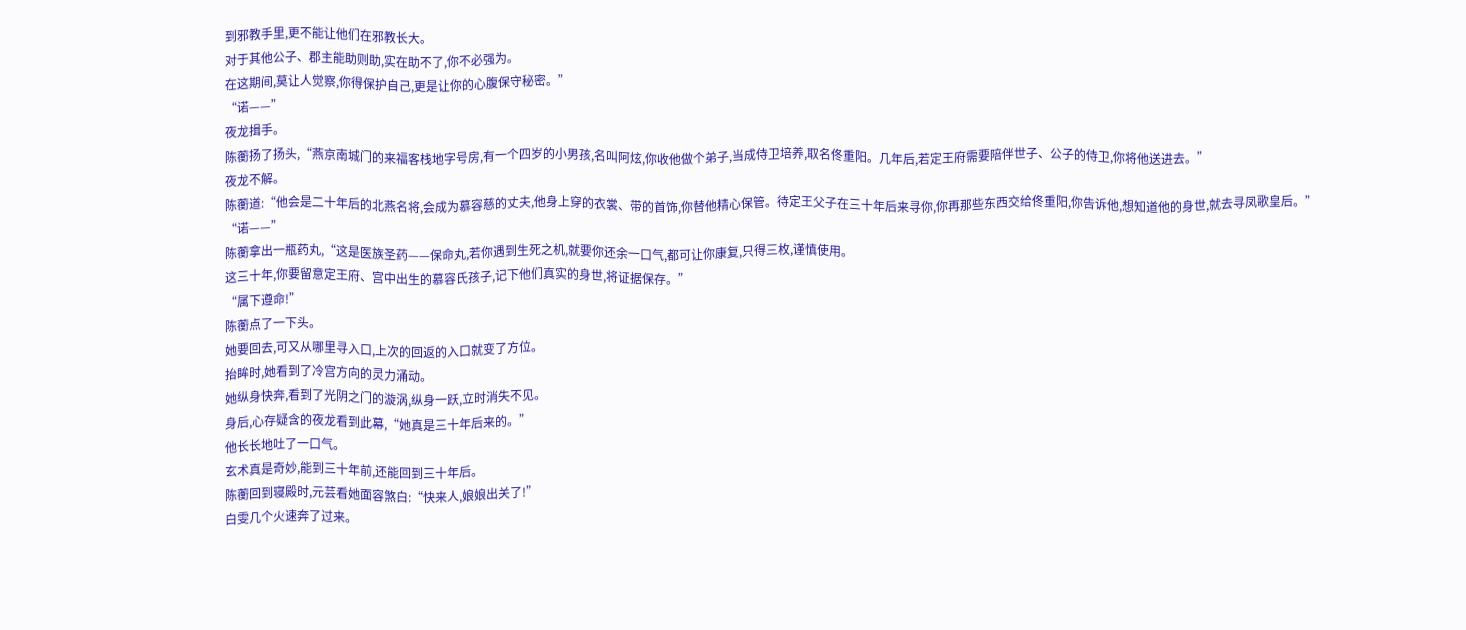到邪教手里,更不能让他们在邪教长大。
对于其他公子、郡主能助则助,实在助不了,你不必强为。
在这期间,莫让人觉察,你得保护自己,更是让你的心腹保守秘密。”
“诺——”
夜龙揖手。
陈蘅扬了扬头,“燕京南城门的来福客栈地字号房,有一个四岁的小男孩,名叫阿炫,你收他做个弟子,当成侍卫培养,取名佟重阳。几年后,若定王府需要陪伴世子、公子的侍卫,你将他送进去。”
夜龙不解。
陈蘅道:“他会是二十年后的北燕名将,会成为慕容慈的丈夫,他身上穿的衣裳、带的首饰,你替他精心保管。待定王父子在三十年后来寻你,你再那些东西交给佟重阳,你告诉他,想知道他的身世,就去寻凤歌皇后。”
“诺——”
陈蘅拿出一瓶药丸,“这是医族圣药——保命丸,若你遇到生死之机,就要你还余一口气,都可让你康复,只得三枚,谨慎使用。
这三十年,你要留意定王府、宫中出生的慕容氏孩子,记下他们真实的身世,将证据保存。”
“属下遵命!”
陈蘅点了一下头。
她要回去,可又从哪里寻入口,上次的回返的入口就变了方位。
抬眸时,她看到了冷宫方向的灵力涌动。
她纵身快奔,看到了光阴之门的漩涡,纵身一跃,立时消失不见。
身后,心存疑含的夜龙看到此幕,“她真是三十年后来的。”
他长长地吐了一口气。
玄术真是奇妙,能到三十年前,还能回到三十年后。
陈蘅回到寝殿时,元芸看她面容煞白:“快来人,娘娘出关了!”
白雯几个火速奔了过来。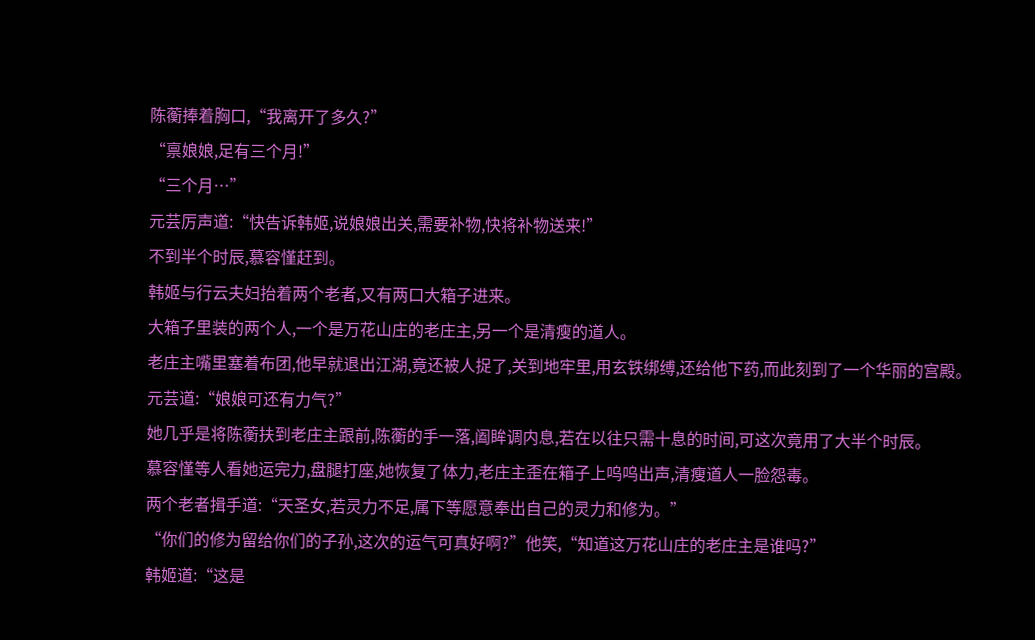陈蘅捧着胸口,“我离开了多久?”
“禀娘娘,足有三个月!”
“三个月…”
元芸厉声道:“快告诉韩姬,说娘娘出关,需要补物,快将补物送来!”
不到半个时辰,慕容慬赶到。
韩姬与行云夫妇抬着两个老者,又有两口大箱子进来。
大箱子里装的两个人,一个是万花山庄的老庄主,另一个是清瘦的道人。
老庄主嘴里塞着布团,他早就退出江湖,竟还被人捉了,关到地牢里,用玄铁绑缚,还给他下药,而此刻到了一个华丽的宫殿。
元芸道:“娘娘可还有力气?”
她几乎是将陈蘅扶到老庄主跟前,陈蘅的手一落,阖眸调内息,若在以往只需十息的时间,可这次竟用了大半个时辰。
慕容慬等人看她运完力,盘腿打座,她恢复了体力,老庄主歪在箱子上呜呜出声,清瘦道人一脸怨毒。
两个老者揖手道:“天圣女,若灵力不足,属下等愿意奉出自己的灵力和修为。”
“你们的修为留给你们的子孙,这次的运气可真好啊?”他笑,“知道这万花山庄的老庄主是谁吗?”
韩姬道:“这是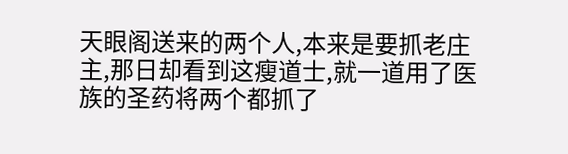天眼阁送来的两个人,本来是要抓老庄主,那日却看到这瘦道士,就一道用了医族的圣药将两个都抓了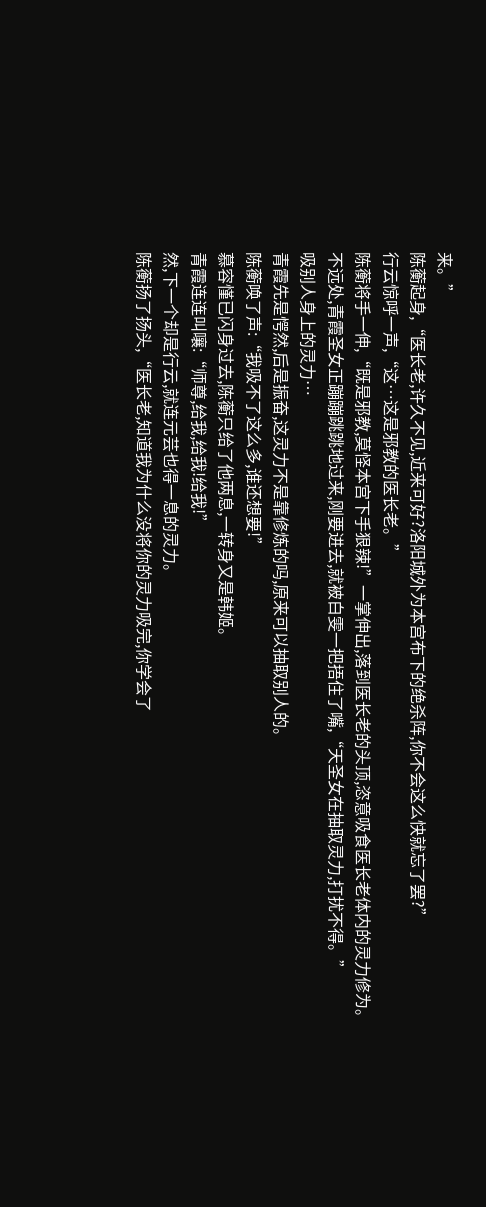来。”
陈蘅起身,“医长老,许久不见,近来可好?洛阳城外为本宫布下的绝杀阵,你不会这么快就忘了罢?”
行云惊呼一声,“这…这是邪教的医长老。”
陈蘅将手一伸,“既是邪教,莫怪本宫下手狠辣!”一掌伸出,落到医长老的头顶,恣意吸食医长老体内的灵力修为。
不远处,青霞圣女正蹦蹦跳跳地过来,刚要进去,就被白雯一把捂住了嘴,“天圣女在抽取灵力,打扰不得。”
吸别人身上的灵力…
青霞先是愕然,后是振奋,这灵力不是靠修炼的吗,原来可以抽取别人的。
陈蘅唤了声:“我吸不了这么多,谁还想要!”
慕容慬已闪身过去,陈蘅只给了他两息,一转身又是韩姬。
青霞连连叫嚷:“师尊,给我,给我!给我!”
然,下一个却是行云,就连元芸也得一息的灵力。
陈蘅扬了扬头,“医长老,知道我为什么没将你的灵力吸完,你学会了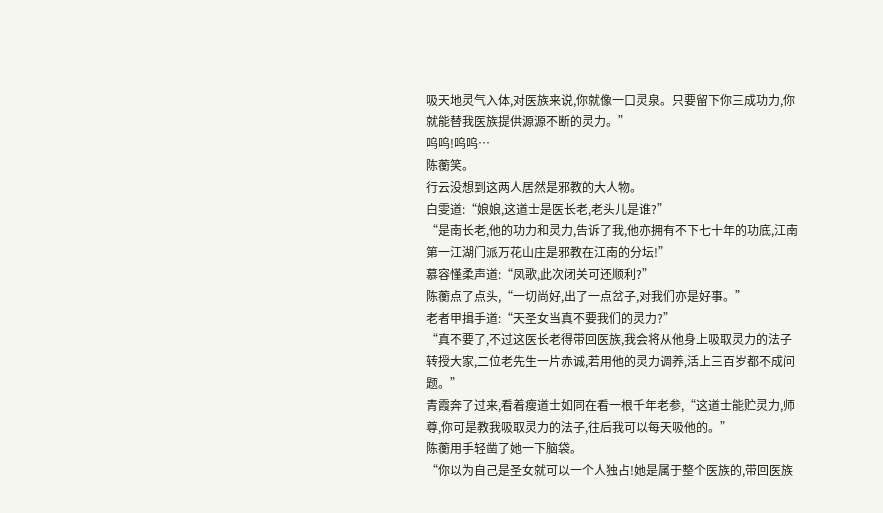吸天地灵气入体,对医族来说,你就像一口灵泉。只要留下你三成功力,你就能替我医族提供源源不断的灵力。”
呜呜!呜呜…
陈蘅笑。
行云没想到这两人居然是邪教的大人物。
白雯道:“娘娘,这道士是医长老,老头儿是谁?”
“是南长老,他的功力和灵力,告诉了我,他亦拥有不下七十年的功底,江南第一江湖门派万花山庄是邪教在江南的分坛!”
慕容慬柔声道:“凤歌,此次闭关可还顺利?”
陈蘅点了点头,“一切尚好,出了一点岔子,对我们亦是好事。”
老者甲揖手道:“天圣女当真不要我们的灵力?”
“真不要了,不过这医长老得带回医族,我会将从他身上吸取灵力的法子转授大家,二位老先生一片赤诚,若用他的灵力调养,活上三百岁都不成问题。”
青霞奔了过来,看着瘦道士如同在看一根千年老参,“这道士能贮灵力,师尊,你可是教我吸取灵力的法子,往后我可以每天吸他的。”
陈蘅用手轻凿了她一下脑袋。
“你以为自己是圣女就可以一个人独占!她是属于整个医族的,带回医族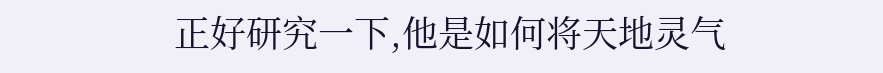正好研究一下,他是如何将天地灵气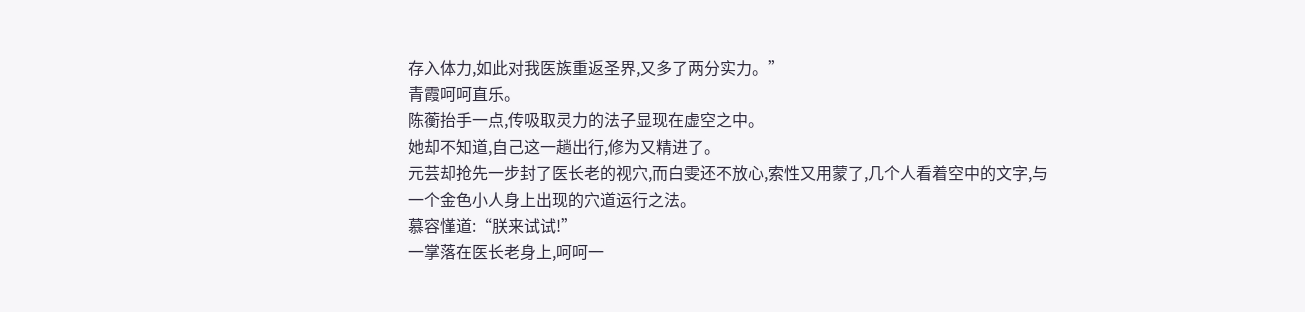存入体力,如此对我医族重返圣界,又多了两分实力。”
青霞呵呵直乐。
陈蘅抬手一点,传吸取灵力的法子显现在虚空之中。
她却不知道,自己这一趟出行,修为又精进了。
元芸却抢先一步封了医长老的视穴,而白雯还不放心,索性又用蒙了,几个人看着空中的文字,与一个金色小人身上出现的穴道运行之法。
慕容慬道:“朕来试试!”
一掌落在医长老身上,呵呵一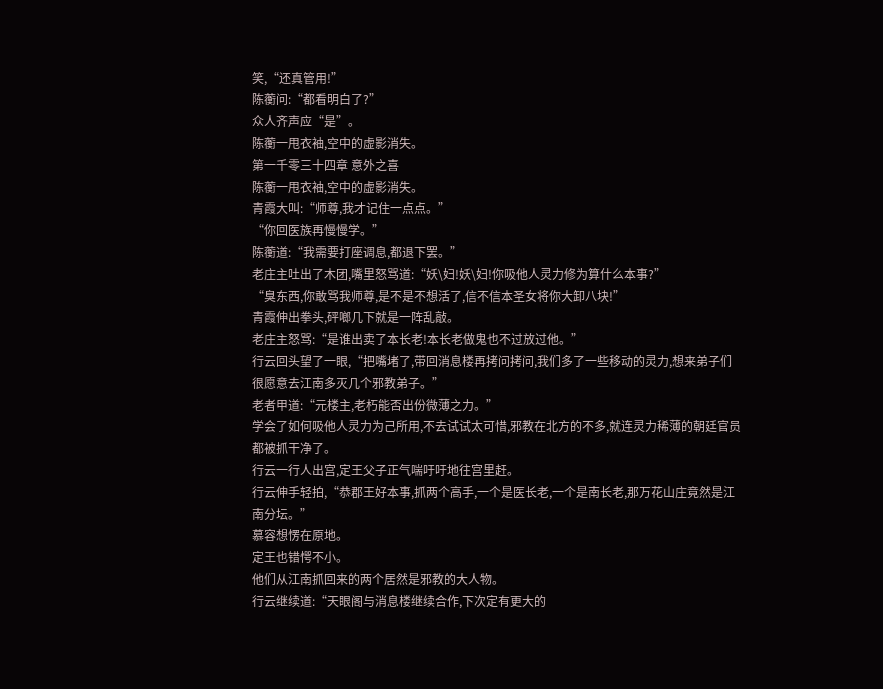笑,“还真管用!”
陈蘅问:“都看明白了?”
众人齐声应“是”。
陈蘅一甩衣袖,空中的虚影消失。
第一千零三十四章 意外之喜
陈蘅一甩衣袖,空中的虚影消失。
青霞大叫:“师尊,我才记住一点点。”
“你回医族再慢慢学。”
陈蘅道:“我需要打座调息,都退下罢。”
老庄主吐出了木团,嘴里怒骂道:“妖\妇!妖\妇!你吸他人灵力修为算什么本事?”
“臭东西,你敢骂我师尊,是不是不想活了,信不信本圣女将你大卸八块!”
青霞伸出拳头,砰啷几下就是一阵乱敲。
老庄主怒骂:“是谁出卖了本长老!本长老做鬼也不过放过他。”
行云回头望了一眼,“把嘴堵了,带回消息楼再拷问拷问,我们多了一些移动的灵力,想来弟子们很愿意去江南多灭几个邪教弟子。”
老者甲道:“元楼主,老朽能否出份微薄之力。”
学会了如何吸他人灵力为己所用,不去试试太可惜,邪教在北方的不多,就连灵力稀薄的朝廷官员都被抓干净了。
行云一行人出宫,定王父子正气喘吁吁地往宫里赶。
行云伸手轻拍,“恭郡王好本事,抓两个高手,一个是医长老,一个是南长老,那万花山庄竟然是江南分坛。”
慕容想愣在原地。
定王也错愕不小。
他们从江南抓回来的两个居然是邪教的大人物。
行云继续道:“天眼阁与消息楼继续合作,下次定有更大的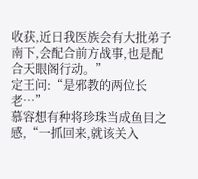收获,近日我医族会有大批弟子南下,会配合前方战事,也是配合天眼阁行动。”
定王问:“是邪教的两位长老…”
慕容想有种将珍珠当成鱼目之感,“一抓回来,就该关入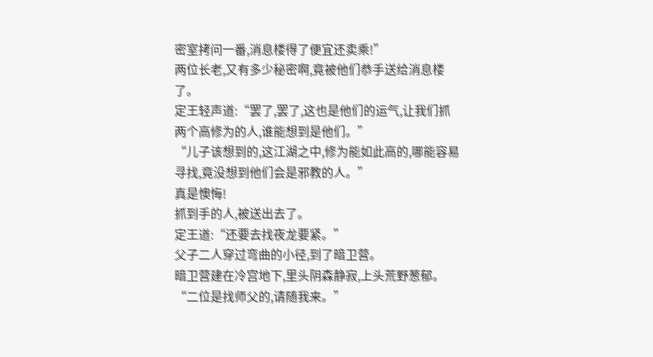密室拷问一番,消息楼得了便宜还卖乘!”
两位长老,又有多少秘密啊,竟被他们恭手送给消息楼了。
定王轻声道:“罢了,罢了,这也是他们的运气,让我们抓两个高修为的人,谁能想到是他们。”
“儿子该想到的,这江湖之中,修为能如此高的,哪能容易寻找,竟没想到他们会是邪教的人。”
真是懊悔!
抓到手的人,被送出去了。
定王道:“还要去找夜龙要紧。”
父子二人穿过弯曲的小径,到了暗卫营。
暗卫营建在冷宫地下,里头阴森静寂,上头荒野葱郁。
“二位是找师父的,请随我来。”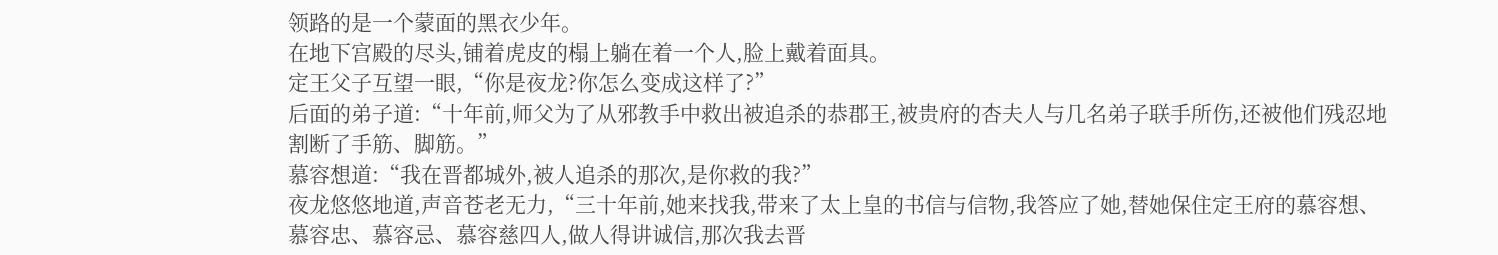领路的是一个蒙面的黑衣少年。
在地下宫殿的尽头,铺着虎皮的榻上躺在着一个人,脸上戴着面具。
定王父子互望一眼,“你是夜龙?你怎么变成这样了?”
后面的弟子道:“十年前,师父为了从邪教手中救出被追杀的恭郡王,被贵府的杏夫人与几名弟子联手所伤,还被他们残忍地割断了手筋、脚筋。”
慕容想道:“我在晋都城外,被人追杀的那次,是你救的我?”
夜龙悠悠地道,声音苍老无力,“三十年前,她来找我,带来了太上皇的书信与信物,我答应了她,替她保住定王府的慕容想、慕容忠、慕容忌、慕容慈四人,做人得讲诚信,那次我去晋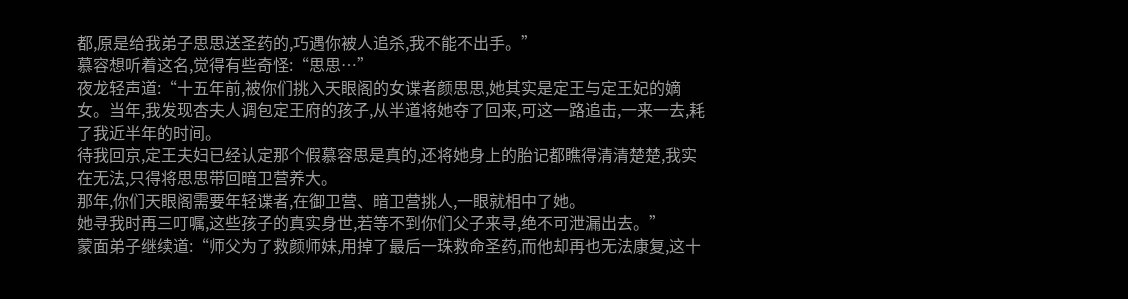都,原是给我弟子思思送圣药的,巧遇你被人追杀,我不能不出手。”
慕容想听着这名,觉得有些奇怪:“思思…”
夜龙轻声道:“十五年前,被你们挑入天眼阁的女谍者颜思思,她其实是定王与定王妃的嫡女。当年,我发现杏夫人调包定王府的孩子,从半道将她夺了回来,可这一路追击,一来一去,耗了我近半年的时间。
待我回京,定王夫妇已经认定那个假慕容思是真的,还将她身上的胎记都瞧得清清楚楚,我实在无法,只得将思思带回暗卫营养大。
那年,你们天眼阁需要年轻谍者,在御卫营、暗卫营挑人,一眼就相中了她。
她寻我时再三叮嘱,这些孩子的真实身世,若等不到你们父子来寻,绝不可泄漏出去。”
蒙面弟子继续道:“师父为了救颜师妹,用掉了最后一珠救命圣药,而他却再也无法康复,这十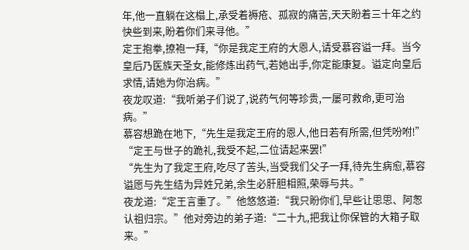年,他一直躺在这榻上,承受着褥疮、孤寂的痛苦,天天盼着三十年之约快些到来,盼着你们来寻他。”
定王抱拳,撩袍一拜,“你是我定王府的大恩人,请受慕容谥一拜。当今皇后乃医族天圣女,能修炼出药气,若她出手,你定能康复。谥定向皇后求情,请她为你治病。”
夜龙叹道:“我听弟子们说了,说药气何等珍贵,一屡可救命,更可治病。”
慕容想跪在地下,“先生是我定王府的恩人,他日若有所需,但凭吩咐!”
“定王与世子的跪礼,我受不起,二位请起来罢!”
“先生为了我定王府,吃尽了苦头,当受我们父子一拜,待先生病愈,慕容谥愿与先生结为异姓兄弟,余生必肝胆相照,荣辱与共。”
夜龙道:“定王言重了。”他悠悠道:“我只盼你们,早些让思思、阿怱认祖归宗。”他对旁边的弟子道:“二十九,把我让你保管的大箱子取来。”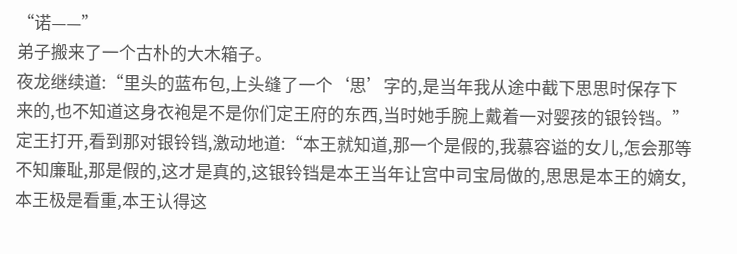“诺——”
弟子搬来了一个古朴的大木箱子。
夜龙继续道:“里头的蓝布包,上头缝了一个‘思’字的,是当年我从途中截下思思时保存下来的,也不知道这身衣袍是不是你们定王府的东西,当时她手腕上戴着一对婴孩的银铃铛。”
定王打开,看到那对银铃铛,激动地道:“本王就知道,那一个是假的,我慕容谥的女儿,怎会那等不知廉耻,那是假的,这才是真的,这银铃铛是本王当年让宫中司宝局做的,思思是本王的嫡女,本王极是看重,本王认得这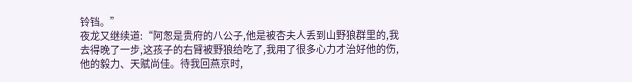铃铛。”
夜龙又继续道:“阿怱是贵府的八公子,他是被杏夫人丢到山野狼群里的,我去得晚了一步,这孩子的右臂被野狼给吃了,我用了很多心力才治好他的伤,他的毅力、天赋尚佳。待我回燕京时,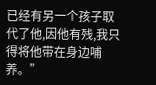已经有另一个孩子取代了他,因他有残,我只得将他带在身边哺养。”